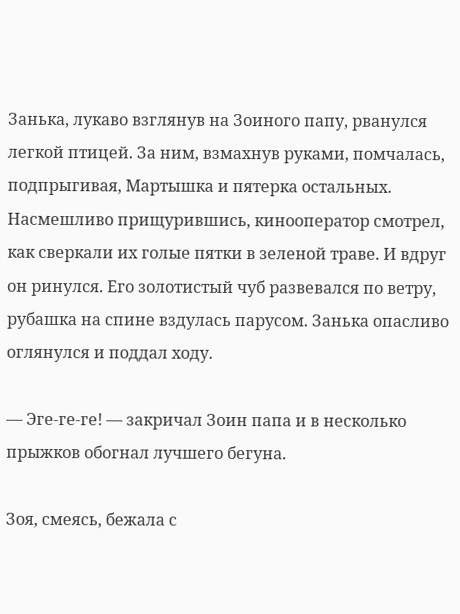Занька, лукаво взглянув на Зоиного папу, рванулся легкой птицей. За ним, взмахнув руками, помчалась, подпрыгивая, Мартышка и пятерка остальных. Насмешливо прищурившись, кинооператор смотрел, как сверкали их голые пятки в зеленой траве. И вдруг он ринулся. Его золотистый чуб развевался по ветру, рубашка на спине вздулась парусом. Занька опасливо оглянулся и поддал ходу.

— Эге-ге-ге! — закричал Зоин папа и в несколько прыжков обогнал лучшего бегуна.

Зоя, смеясь, бежала с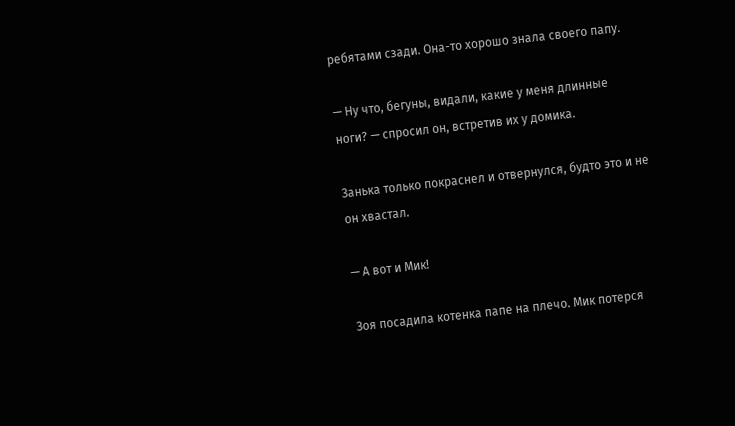ребятами сзади. Она-то хорошо знала своего папу.

— Ну что, бегуны, видали, какие у меня длинные ноги? — спросил он, встретив их у домика.

Занька только покраснел и отвернулся, будто это и не он хвастал.

— А вот и Мик!

Зоя посадила котенка папе на плечо. Мик потерся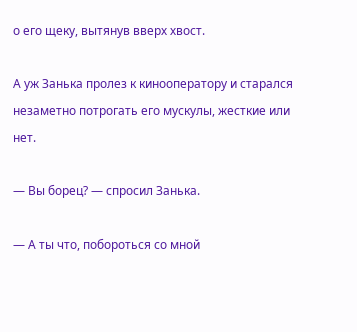о его щеку, вытянув вверх хвост.

А уж Занька пролез к кинооператору и старался незаметно потрогать его мускулы, жесткие или нет.

— Вы борец? — спросил Занька.

— А ты что, побороться со мной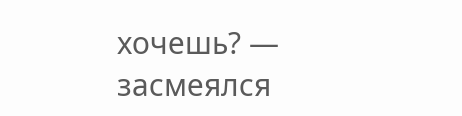хочешь? — засмеялся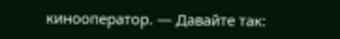кинооператор. — Давайте так: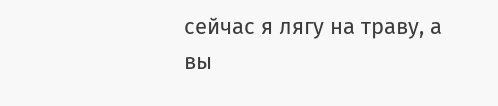сейчас я лягу на траву, а вы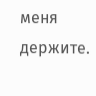меня держите.